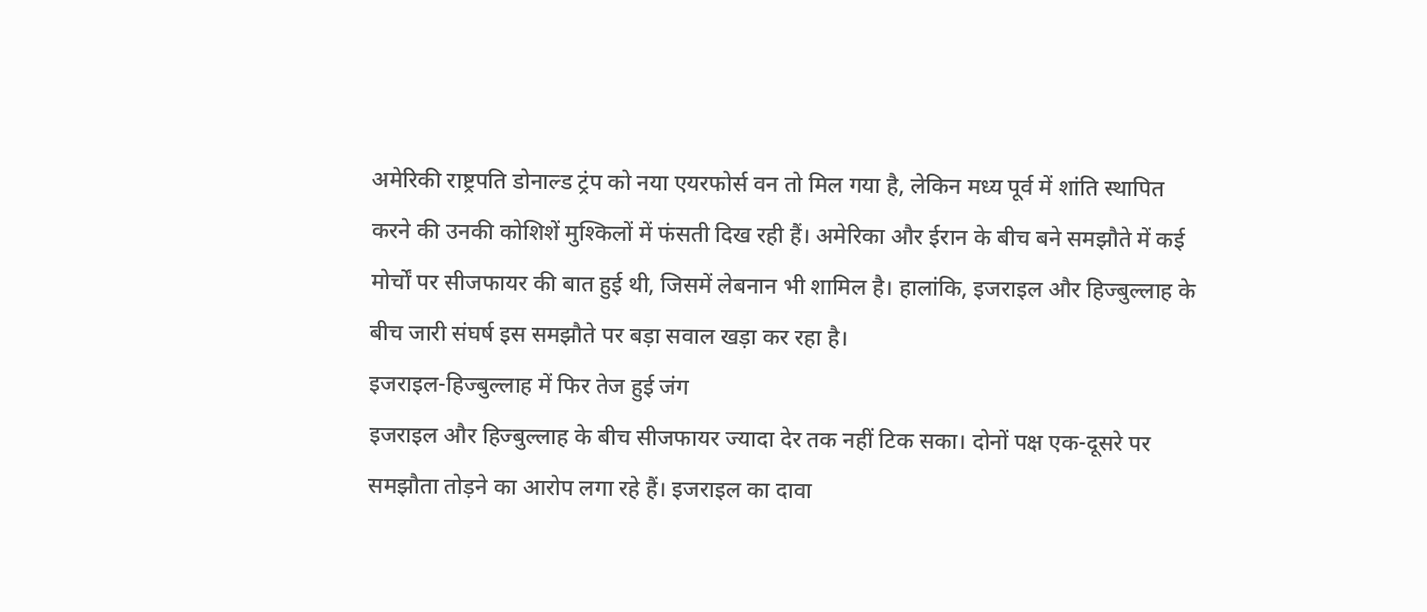अमेरिकी राष्ट्रपति डोनाल्ड ट्रंप को नया एयरफोर्स वन तो मिल गया है, लेकिन मध्य पूर्व में शांति स्थापित करने की उनकी कोशिशें मुश्किलों में फंसती दिख रही हैं। अमेरिका और ईरान के बीच बने समझौते में कई मोर्चों पर सीजफायर की बात हुई थी, जिसमें लेबनान भी शामिल है। हालांकि, इजराइल और हिज्बुल्लाह के बीच जारी संघर्ष इस समझौते पर बड़ा सवाल खड़ा कर रहा है।
इजराइल-हिज्बुल्लाह में फिर तेज हुई जंग
इजराइल और हिज्बुल्लाह के बीच सीजफायर ज्यादा देर तक नहीं टिक सका। दोनों पक्ष एक-दूसरे पर समझौता तोड़ने का आरोप लगा रहे हैं। इजराइल का दावा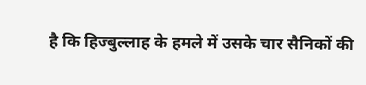है कि हिज्बुल्लाह के हमले में उसके चार सैनिकों की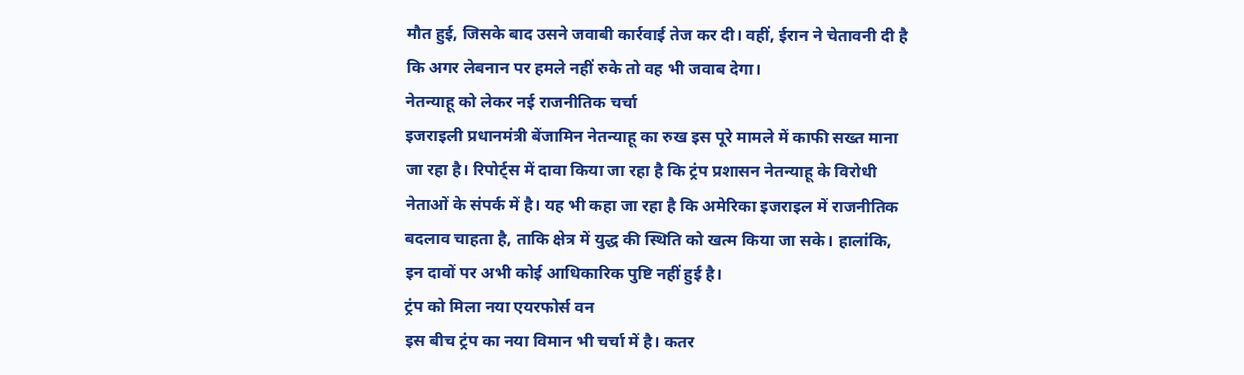मौत हुई, जिसके बाद उसने जवाबी कार्रवाई तेज कर दी। वहीं, ईरान ने चेतावनी दी है कि अगर लेबनान पर हमले नहीं रुके तो वह भी जवाब देगा।
नेतन्याहू को लेकर नई राजनीतिक चर्चा
इजराइली प्रधानमंत्री बेंजामिन नेतन्याहू का रुख इस पूरे मामले में काफी सख्त माना जा रहा है। रिपोर्ट्स में दावा किया जा रहा है कि ट्रंप प्रशासन नेतन्याहू के विरोधी नेताओं के संपर्क में है। यह भी कहा जा रहा है कि अमेरिका इजराइल में राजनीतिक बदलाव चाहता है, ताकि क्षेत्र में युद्ध की स्थिति को खत्म किया जा सके। हालांकि, इन दावों पर अभी कोई आधिकारिक पुष्टि नहीं हुई है।
ट्रंप को मिला नया एयरफोर्स वन
इस बीच ट्रंप का नया विमान भी चर्चा में है। कतर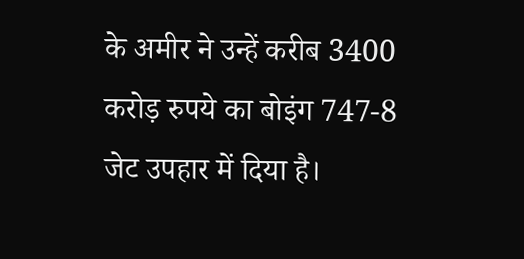के अमीर ने उन्हें करीब 3400 करोड़ रुपये का बोइंग 747-8 जेट उपहार में दिया है।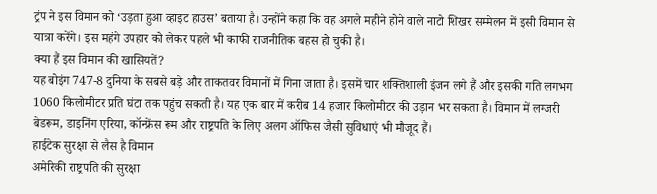ट्रंप ने इस विमान को ‘उड़ता हुआ व्हाइट हाउस’ बताया है। उन्होंने कहा कि वह अगले महीने होने वाले नाटो शिखर सम्मेलन में इसी विमान से यात्रा करेंगे। इस महंगे उपहार को लेकर पहले भी काफी राजनीतिक बहस हो चुकी है।
क्या हैं इस विमान की खासियतें?
यह बोइंग 747-8 दुनिया के सबसे बड़े और ताकतवर विमानों में गिना जाता है। इसमें चार शक्तिशाली इंजन लगे हैं और इसकी गति लगभग 1060 किलोमीटर प्रति घंटा तक पहुंच सकती है। यह एक बार में करीब 14 हजार किलोमीटर की उड़ान भर सकता है। विमान में लग्जरी बेडरूम, डाइनिंग एरिया, कॉन्फ्रेंस रूम और राष्ट्रपति के लिए अलग ऑफिस जैसी सुविधाएं भी मौजूद हैं।
हाईटेक सुरक्षा से लैस है विमान
अमेरिकी राष्ट्रपति की सुरक्षा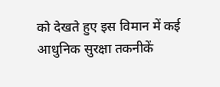को देखते हुए इस विमान में कई आधुनिक सुरक्षा तकनीकें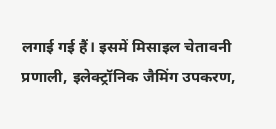लगाई गई हैं। इसमें मिसाइल चेतावनी प्रणाली, इलेक्ट्रॉनिक जैमिंग उपकरण,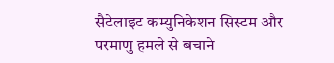सैटेलाइट कम्युनिकेशन सिस्टम और परमाणु हमले से बचाने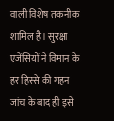वाली विशेष तकनीक शामिल है। सुरक्षा एजेंसियों ने विमान के हर हिस्से की गहन जांच के बाद ही इसे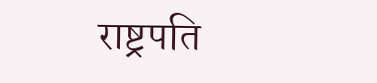राष्ट्रपति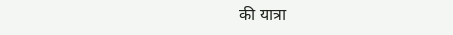की यात्रा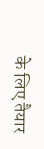के लिए तैयार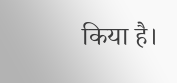किया है।